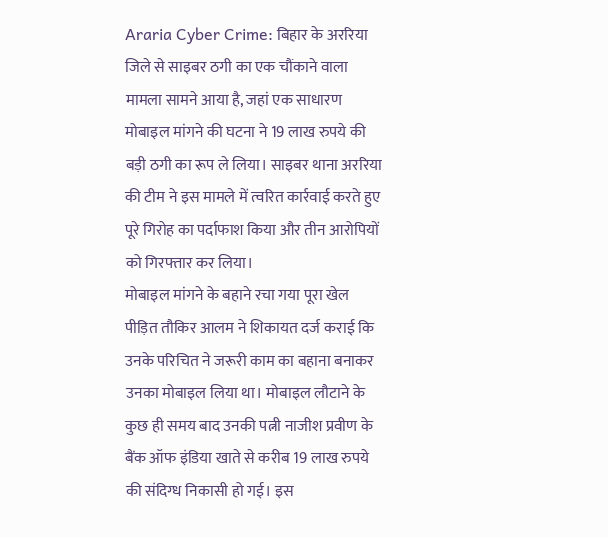Araria Cyber Crime: बिहार के अररिया जिले से साइबर ठगी का एक चौंकाने वाला मामला सामने आया है, जहां एक साधारण मोबाइल मांगने की घटना ने 19 लाख रुपये की बड़ी ठगी का रूप ले लिया। साइबर थाना अररिया की टीम ने इस मामले में त्वरित कार्रवाई करते हुए पूरे गिरोह का पर्दाफाश किया और तीन आरोपियों को गिरफ्तार कर लिया।
मोबाइल मांगने के बहाने रचा गया पूरा खेल
पीड़ित तौकिर आलम ने शिकायत दर्ज कराई कि उनके परिचित ने जरूरी काम का बहाना बनाकर उनका मोबाइल लिया था। मोबाइल लौटाने के कुछ ही समय बाद उनकी पत्नी नाजीश प्रवीण के बैंक ऑफ इंडिया खाते से करीब 19 लाख रुपये की संदिग्ध निकासी हो गई। इस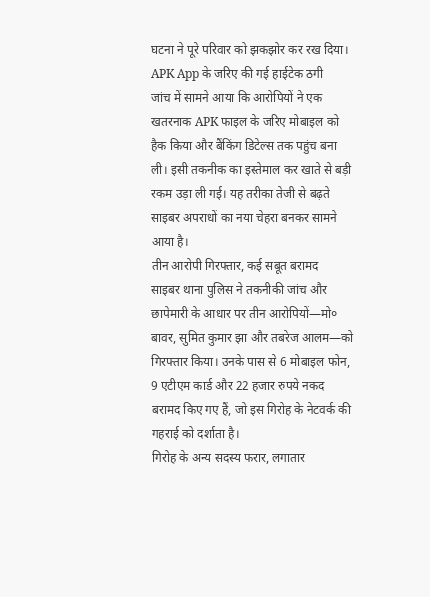घटना ने पूरे परिवार को झकझोर कर रख दिया।
APK App के जरिए की गई हाईटेक ठगी
जांच में सामने आया कि आरोपियों ने एक खतरनाक APK फाइल के जरिए मोबाइल को हैक किया और बैंकिंग डिटेल्स तक पहुंच बना ली। इसी तकनीक का इस्तेमाल कर खाते से बड़ी रकम उड़ा ली गई। यह तरीका तेजी से बढ़ते साइबर अपराधों का नया चेहरा बनकर सामने आया है।
तीन आरोपी गिरफ्तार, कई सबूत बरामद
साइबर थाना पुलिस ने तकनीकी जांच और छापेमारी के आधार पर तीन आरोपियों—मो० बावर, सुमित कुमार झा और तबरेज आलम—को गिरफ्तार किया। उनके पास से 6 मोबाइल फोन, 9 एटीएम कार्ड और 22 हजार रुपये नकद बरामद किए गए हैं, जो इस गिरोह के नेटवर्क की गहराई को दर्शाता है।
गिरोह के अन्य सदस्य फरार, लगातार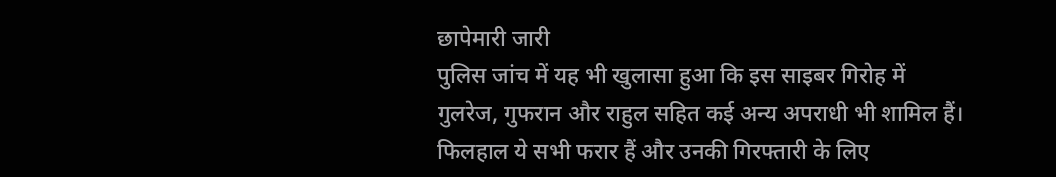छापेमारी जारी
पुलिस जांच में यह भी खुलासा हुआ कि इस साइबर गिरोह में गुलरेज, गुफरान और राहुल सहित कई अन्य अपराधी भी शामिल हैं। फिलहाल ये सभी फरार हैं और उनकी गिरफ्तारी के लिए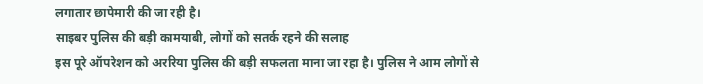लगातार छापेमारी की जा रही है।
साइबर पुलिस की बड़ी कामयाबी, लोगों को सतर्क रहने की सलाह
इस पूरे ऑपरेशन को अररिया पुलिस की बड़ी सफलता माना जा रहा है। पुलिस ने आम लोगों से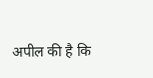अपील की है कि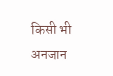किसी भी अनजान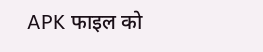APK फाइल को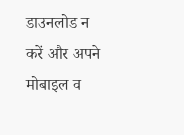डाउनलोड न करें और अपने मोबाइल व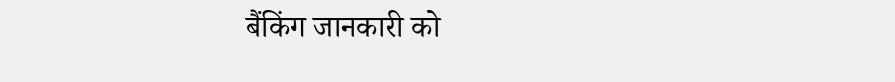बैंकिंग जानकारी को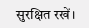सुरक्षित रखें।